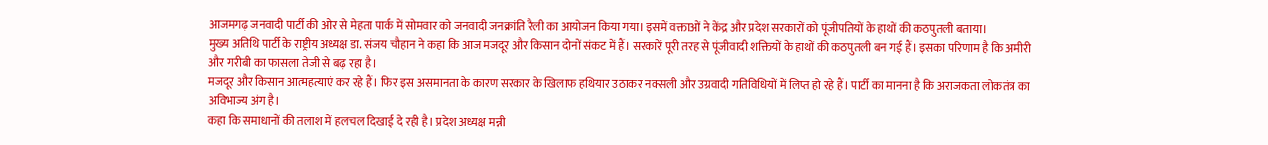आजमगढ़ जनवादी पार्टी की ओर से मेहता पार्क में सोमवार को जनवादी जनक्रांति रैली का आयोजन किया गया। इसमें वक्ताओं ने केंद्र और प्रदेश सरकारों को पूंजीपतियों के हाथों की कठपुतली बताया।
मुख्य अतिथि पार्टी के राष्ट्रीय अध्यक्ष डा. संजय चौहान ने कहा कि आज मजदूर और किसान दोनों संकट में हैं। सरकारें पूरी तरह से पूंजीवादी शक्तियों के हाथों की कठपुतली बन गई हैं। इसका परिणाम है कि अमीरी और गरीबी का फासला तेजी से बढ़ रहा है।
मजदूर और किसान आत्महत्याएं कर रहे हैं। फिर इस असमानता के कारण सरकार के खिलाफ हथियार उठाकर नक्सली और उग्रवादी गतिविधियों में लिप्त हो रहे हैं। पार्टी का मानना है कि अराजकता लोकतंत्र का अविभाज्य अंग है।
कहा कि समाधानों की तलाश में हलचल दिखाई दे रही है। प्रदेश अध्यक्ष मन्नी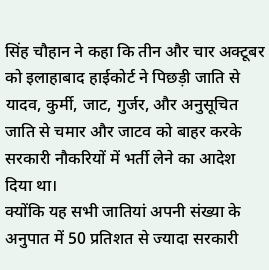सिंह चौहान ने कहा कि तीन और चार अक्टूबर को इलाहाबाद हाईकोर्ट ने पिछड़ी जाति से यादव, कुर्मी, जाट, गुर्जर, और अनुसूचित जाति से चमार और जाटव को बाहर करके सरकारी नौकरियों में भर्ती लेने का आदेश दिया था।
क्योंकि यह सभी जातियां अपनी संख्या के अनुपात में 50 प्रतिशत से ज्यादा सरकारी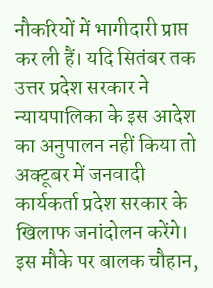नौकरियों में भागीदारी प्राप्त कर ली हैं। यदि सितंबर तक उत्तर प्रदेश सरकार ने न्यायपालिका के इस आदेश का अनुपालन नहीं किया तो अक्टूबर में जनवादी कार्यकर्ता प्रदेश सरकार के खिलाफ जनांदोलन करेंगे। इस मौके पर बालक चौहान,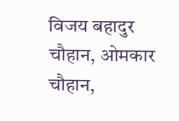विजय बहादुर चौहान, ओमकार चौहान,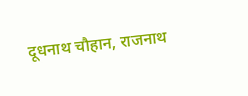दूधनाथ चौहान, राजनाथ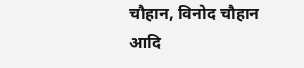चौहान, विनोद चौहान आदि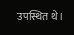उपस्थित थे।